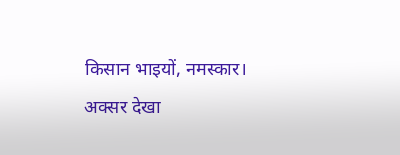किसान भाइयों, नमस्कार। अक्सर देखा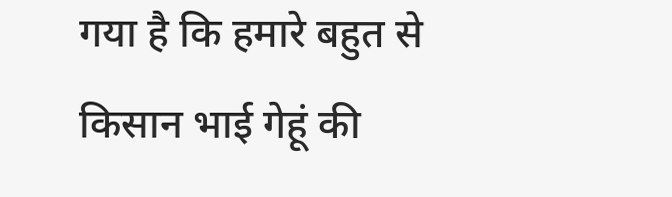गया है कि हमारे बहुत से किसान भाई गेहूं की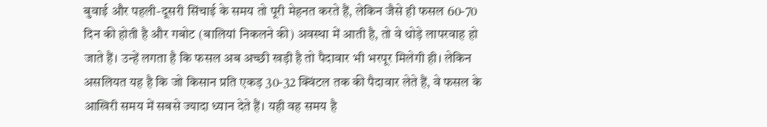बुवाई और पहली-दूसरी सिंचाई के समय तो पूरी मेहनत करते हैं, लेकिन जैसे ही फसल 60-70 दिन की होती है और गबोट (बालियां निकलने की) अवस्था में आती है, तो वे थोड़े लापरवाह हो जाते हैं। उन्हें लगता है कि फसल अब अच्छी खड़ी है तो पैदावार भी भरपूर मिलेगी ही। लेकिन असलियत यह है कि जो किसान प्रति एकड़ 30-32 क्विंटल तक की पैदावार लेते हैं, वे फसल के आखिरी समय में सबसे ज्यादा ध्यान देते हैं। यही वह समय है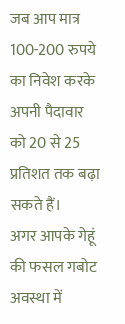जब आप मात्र 100-200 रुपये का निवेश करके अपनी पैदावार को 20 से 25 प्रतिशत तक बढ़ा सकते हैं।
अगर आपके गेहूं की फसल गबोट अवस्था में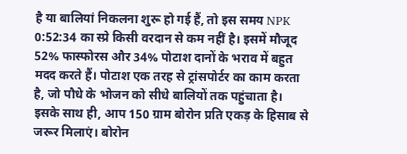है या बालियां निकलना शुरू हो गई हैं, तो इस समय NPK 0:52:34 का स्प्रे किसी वरदान से कम नहीं है। इसमें मौजूद 52% फास्फोरस और 34% पोटाश दानों के भराव में बहुत मदद करते हैं। पोटाश एक तरह से ट्रांसपोर्टर का काम करता है, जो पौधे के भोजन को सीधे बालियों तक पहुंचाता है। इसके साथ ही, आप 150 ग्राम बोरोन प्रति एकड़ के हिसाब से जरूर मिलाएं। बोरोन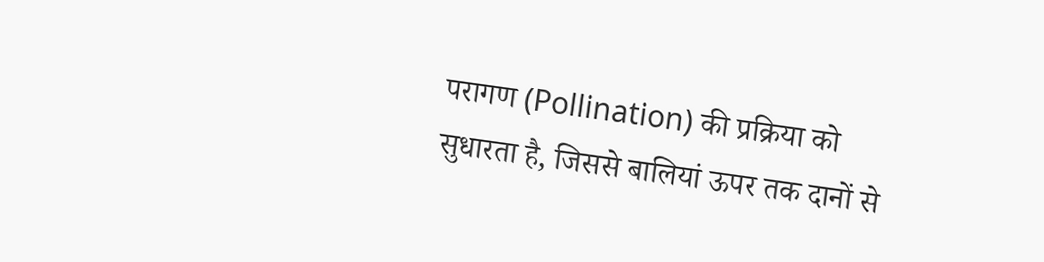परागण (Pollination) की प्रक्रिया को सुधारता है, जिससे बालियां ऊपर तक दानों से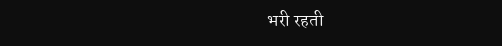भरी रहती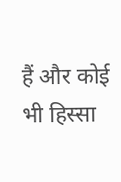हैं और कोई भी हिस्सा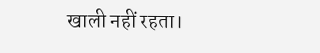खाली नहीं रहता।